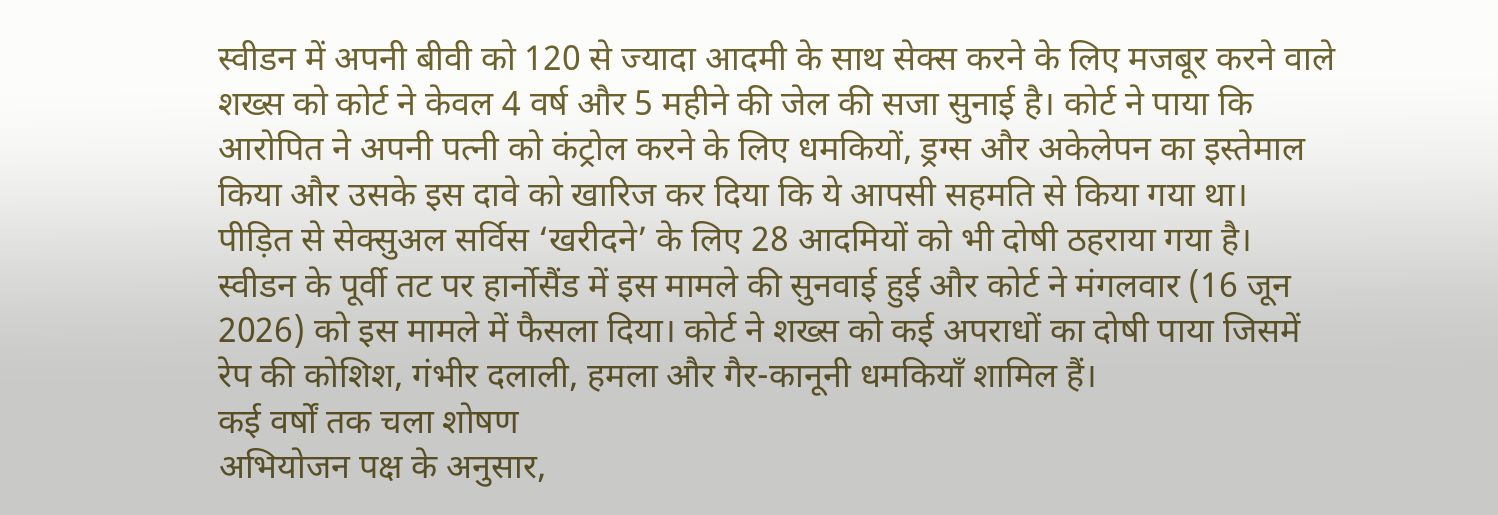स्वीडन में अपनी बीवी को 120 से ज्यादा आदमी के साथ सेक्स करने के लिए मजबूर करने वाले शख्स को कोर्ट ने केवल 4 वर्ष और 5 महीने की जेल की सजा सुनाई है। कोर्ट ने पाया कि आरोपित ने अपनी पत्नी को कंट्रोल करने के लिए धमकियों, ड्रग्स और अकेलेपन का इस्तेमाल किया और उसके इस दावे को खारिज कर दिया कि ये आपसी सहमति से किया गया था।
पीड़ित से सेक्सुअल सर्विस ‘खरीदने’ के लिए 28 आदमियों को भी दोषी ठहराया गया है। स्वीडन के पूर्वी तट पर हार्नोसैंड में इस मामले की सुनवाई हुई और कोर्ट ने मंगलवार (16 जून 2026) को इस मामले में फैसला दिया। कोर्ट ने शख्स को कई अपराधों का दोषी पाया जिसमें रेप की कोशिश, गंभीर दलाली, हमला और गैर-कानूनी धमकियाँ शामिल हैं।
कई वर्षों तक चला शोषण
अभियोजन पक्ष के अनुसार,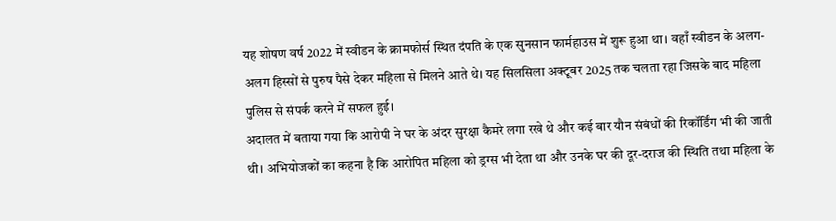यह शोषण वर्ष 2022 में स्वीडन के क्रामफोर्स स्थित दंपति के एक सुनसान फार्महाउस में शुरू हुआ था। वहाँ स्वीडन के अलग-अलग हिस्सों से पुरुष पैसे देकर महिला से मिलने आते थे। यह सिलसिला अक्टूबर 2025 तक चलता रहा जिसके बाद महिला पुलिस से संपर्क करने में सफल हुई।
अदालत में बताया गया कि आरोपी ने घर के अंदर सुरक्षा कैमरे लगा रखे थे और कई बार यौन संबंधों की रिकॉर्डिंग भी की जाती थी। अभियोजकों का कहना है कि आरोपित महिला को ड्रग्स भी देता था और उनके घर की दूर-दराज की स्थिति तथा महिला के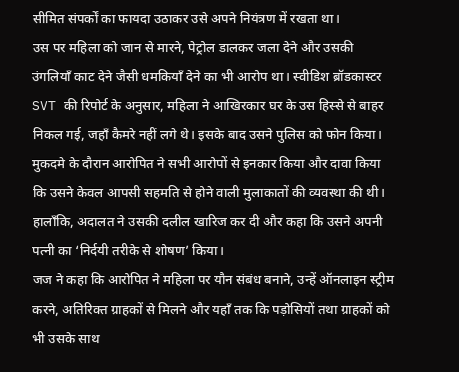सीमित संपर्कों का फायदा उठाकर उसे अपने नियंत्रण में रखता था।
उस पर महिला को जान से मारने, पेट्रोल डालकर जला देने और उसकी उंगलियाँ काट देने जैसी धमकियाँ देने का भी आरोप था। स्वीडिश ब्रॉडकास्टर SVT की रिपोर्ट के अनुसार, महिला ने आखिरकार घर के उस हिस्से से बाहर निकल गई, जहाँ कैमरे नहीं लगे थे। इसके बाद उसने पुलिस को फोन किया।
मुकदमे के दौरान आरोपित ने सभी आरोपों से इनकार किया और दावा किया कि उसने केवल आपसी सहमति से होने वाली मुलाकातों की व्यवस्था की थी। हालाँकि, अदालत ने उसकी दलील खारिज कर दी और कहा कि उसने अपनी पत्नी का ‘निर्दयी तरीके से शोषण’ किया।
जज ने कहा कि आरोपित ने महिला पर यौन संबंध बनाने, उन्हें ऑनलाइन स्ट्रीम करने, अतिरिक्त ग्राहकों से मिलने और यहाँ तक कि पड़ोसियों तथा ग्राहकों को भी उसके साथ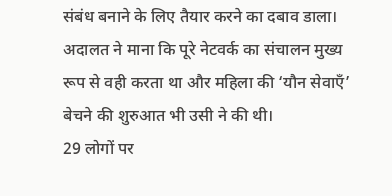संबंध बनाने के लिए तैयार करने का दबाव डाला। अदालत ने माना कि पूरे नेटवर्क का संचालन मुख्य रूप से वही करता था और महिला की ‘यौन सेवाएँ’ बेचने की शुरुआत भी उसी ने की थी।
29 लोगों पर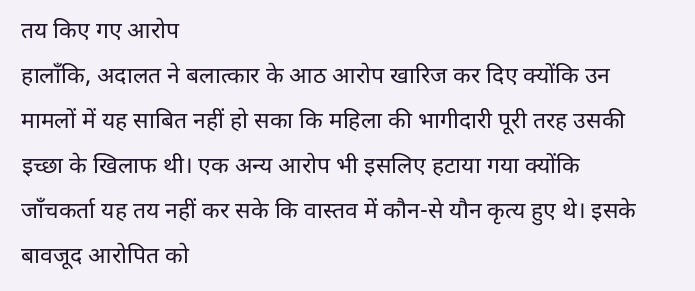तय किए गए आरोप
हालाँकि, अदालत ने बलात्कार के आठ आरोप खारिज कर दिए क्योंकि उन मामलों में यह साबित नहीं हो सका कि महिला की भागीदारी पूरी तरह उसकी इच्छा के खिलाफ थी। एक अन्य आरोप भी इसलिए हटाया गया क्योंकि जाँचकर्ता यह तय नहीं कर सके कि वास्तव में कौन-से यौन कृत्य हुए थे। इसके बावजूद आरोपित को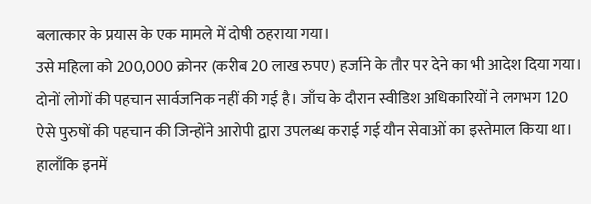बलात्कार के प्रयास के एक मामले में दोषी ठहराया गया।
उसे महिला को 200,000 क्रोनर (करीब 20 लाख रुपए) हर्जाने के तौर पर देने का भी आदेश दिया गया। दोनों लोगों की पहचान सार्वजनिक नहीं की गई है। जाँच के दौरान स्वीडिश अधिकारियों ने लगभग 120 ऐसे पुरुषों की पहचान की जिन्होंने आरोपी द्वारा उपलब्ध कराई गई यौन सेवाओं का इस्तेमाल किया था। हालाँकि इनमें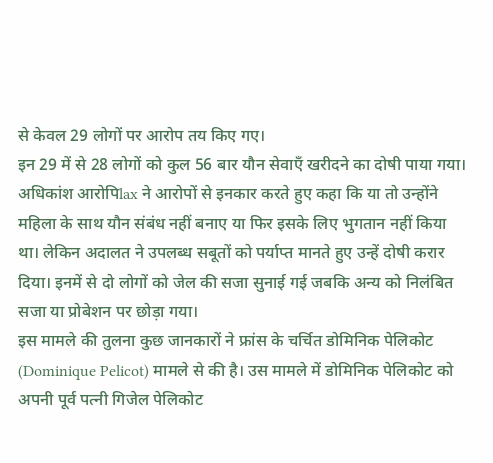से केवल 29 लोगों पर आरोप तय किए गए।
इन 29 में से 28 लोगों को कुल 56 बार यौन सेवाएँ खरीदने का दोषी पाया गया। अधिकांश आरोपिlax ने आरोपों से इनकार करते हुए कहा कि या तो उन्होंने महिला के साथ यौन संबंध नहीं बनाए या फिर इसके लिए भुगतान नहीं किया था। लेकिन अदालत ने उपलब्ध सबूतों को पर्याप्त मानते हुए उन्हें दोषी करार दिया। इनमें से दो लोगों को जेल की सजा सुनाई गई जबकि अन्य को निलंबित सजा या प्रोबेशन पर छोड़ा गया।
इस मामले की तुलना कुछ जानकारों ने फ्रांस के चर्चित डोमिनिक पेलिकोट (Dominique Pelicot) मामले से की है। उस मामले में डोमिनिक पेलिकोट को अपनी पूर्व पत्नी गिजेल पेलिकोट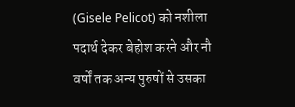(Gisele Pelicot) को नशीला पदार्थ देकर बेहोश करने और नौ वर्षों तक अन्य पुरुषों से उसका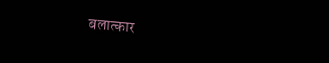बलात्कार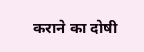कराने का दोषी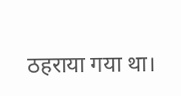ठहराया गया था।